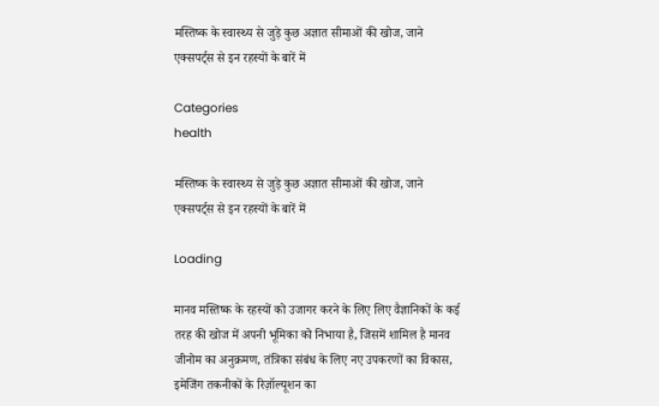मस्तिष्क के स्वास्थ्य से जुड़े कुछ अज्ञात सीमाओं की खोज, जाने एक्सपर्ट्स से इन रहस्यों के बारें में

Categories
health

मस्तिष्क के स्वास्थ्य से जुड़े कुछ अज्ञात सीमाओं की खोज, जाने एक्सपर्ट्स से इन रहस्यों के बारें में

Loading

मानव मस्तिष्क के रहस्यों को उजागर करने के लिए लिए वैज्ञानिकों के कई तरह की खोज में अपनी भूमिका को निभाया है, जिसमें शामिल है मानव जीनोम का अनुक्रमण, तंत्रिका संबंध के लिए नए उपकरणों का विकास, इमेजिंग तकनीकों के रिज़ॉल्यूशन का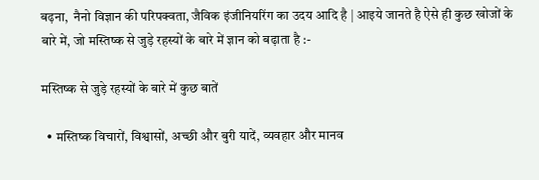बढ़ना,  नैनो विज्ञान की परिपक्वता, जैविक इंजीनियरिंग का उदय आदि है | आइये जानते है ऐसे ही कुछ खोजों के बारे में, जो मस्तिष्क से जुड़े रहस्यों के बारे में ज्ञान को बढ़ाता है :-

मस्तिष्क से जुड़े रहस्यों के बारे में कुछ बातें

  • मस्तिष्क विचारों, विश्वासों, अच्छी और बुरी यादें, व्यवहार और मानव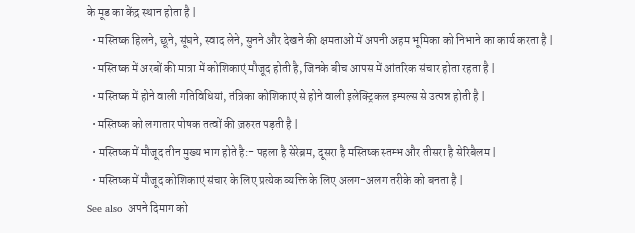के मूड का केंद्र स्थान होता है |
  • मस्तिष्क हिलने, छूने, सूंघने, स्वाद लेने, सुनने और देखने की क्षमताओं में अपनी अहम भूमिका को निभाने का कार्य करता है |
  • मस्तिष्क में अरबों की मात्रा में कोशिकाएं मौजूद होती है, जिनके बीच आपस में आंतरिक संचार होता रहता है |
  • मस्तिष्क में होने वाली गतिविधियां, तंत्रिका कोशिकाएं से होने वाली इलेक्ट्रिकल इम्पल्स से उत्पन्न होती है |
  • मस्तिष्क को लगातार पोषक तत्वों की ज़रुरत पड़ती है |
  • मस्तिष्क में मौजूद तीन मुख्य भाग होते है:- पहला है सेरेब्रम, दूसरा है मस्तिष्क स्तम्भ और तीसरा है सेरिबैलम |
  • मस्तिष्क में मौजूद कोशिकाएं संचार के लिए प्रत्येक व्यक्ति के लिए अलग-अलग तरीके को बनता है |
See also  अपने दिमाग को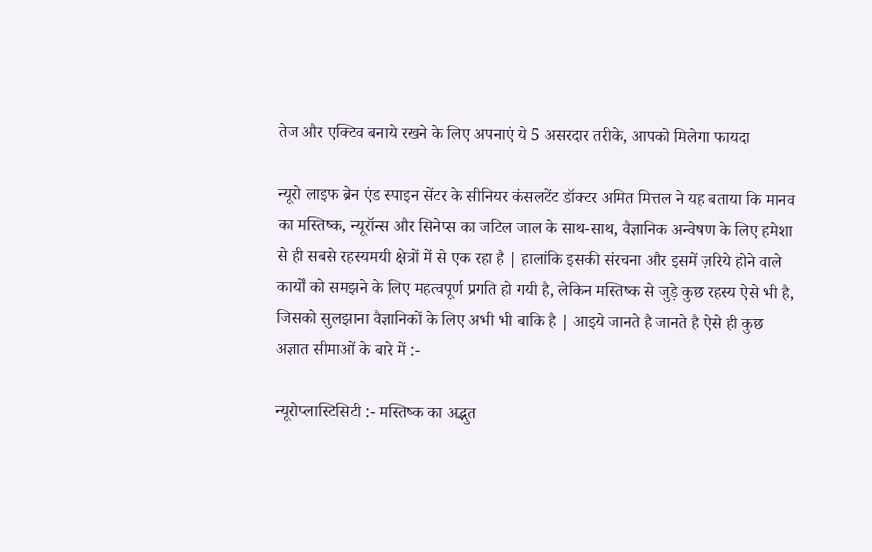तेज और एक्टिव बनाये रखने के लिए अपनाएं ये 5 असरदार तरीके, आपको मिलेगा फायदा

न्यूरो लाइफ ब्रेन एंड स्पाइन सेंटर के सीनियर कंसलटेंट डॉक्टर अमित मित्तल ने यह बताया कि मानव का मस्तिष्क, न्यूरॉन्स और सिनेप्स का जटिल जाल के साथ-साथ, वैज्ञानिक अन्वेषण के लिए हमेशा से ही सबसे रहस्यमयी क्षेत्रों में से एक रहा है | हालांकि इसकी संरचना और इसमें ज़रिये होने वाले कार्यों को समझने के लिए महत्वपूर्ण प्रगति हो गयी है, लेकिन मस्तिष्क से जुड़े कुछ रहस्य ऐसे भी है, जिसको सुलझाना वैज्ञानिकों के लिए अभी भी बाकि है | आइये जानते है जानते है ऐसे ही कुछ अज्ञात सीमाओं के बारे में :-

न्यूरोप्लास्टिसिटी :- मस्तिष्क का अद्भुत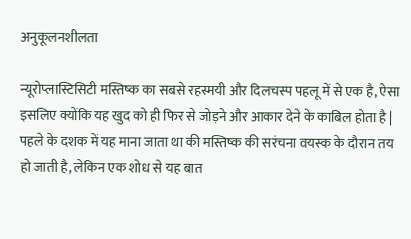अनुकूलनशीलता

न्यूरोप्लास्टिसिटी मस्तिष्क का सबसे रहस्मयी और दिलचस्प पहलू में से एक है, ऐसा इसलिए क्योंकि यह खुद को ही फिर से जोड़ने और आकार देने के काबिल होता है | पहले के दशक में यह माना जाता था की मस्तिष्क की सरंचना वयस्क के दौरान तय हो जाती है, लेकिन एक शोध से यह बात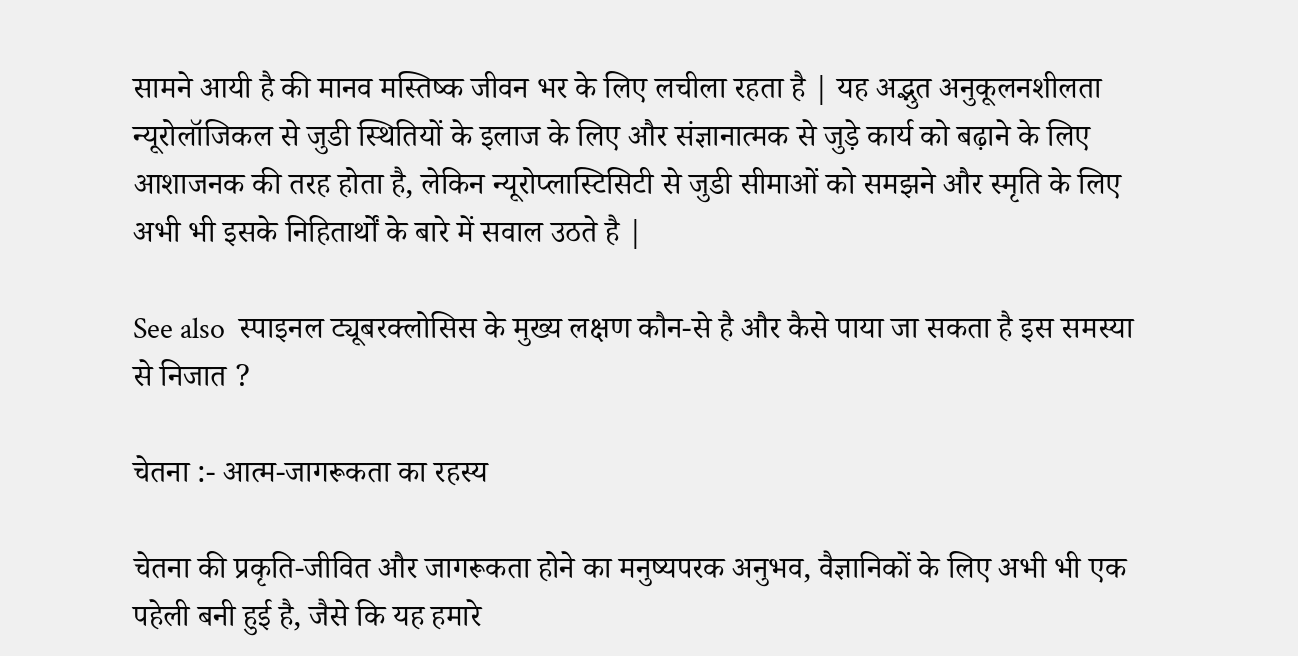सामने आयी है की मानव मस्तिष्क जीवन भर के लिए लचीला रहता है | यह अद्भुत अनुकूलनशीलता न्यूरोलॉजिकल से जुडी स्थितियों के इलाज के लिए और संज्ञानात्मक से जुड़े कार्य को बढ़ाने के लिए आशाजनक की तरह होता है, लेकिन न्यूरोप्लास्टिसिटी से जुडी सीमाओं को समझने और स्मृति के लिए अभी भी इसके निहितार्थों के बारे में सवाल उठते है |

See also  स्पाइनल ट्यूबरक्लोसिस के मुख्य लक्षण कौन-से है और कैसे पाया जा सकता है इस समस्या से निजात ?

चेतना :- आत्म-जागरूकता का रहस्य

चेतना की प्रकृति-जीवित और जागरूकता होने का मनुष्यपरक अनुभव, वैज्ञानिकों के लिए अभी भी एक पहेली बनी हुई है, जैसे कि यह हमारे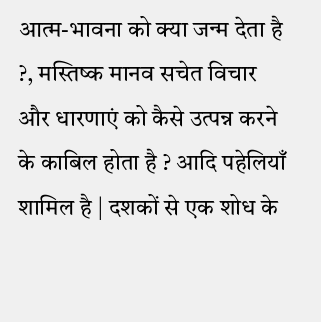आत्म-भावना को क्या जन्म देता है ?, मस्तिष्क मानव सचेत विचार और धारणाएं को कैसे उत्पन्न करने के काबिल होता है ? आदि पहेलियाँ शामिल है | दशकों से एक शोध के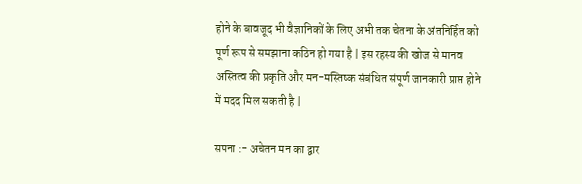होने के बावजूद भी वैज्ञानिकों के लिए अभी तक चेतना के अंतनिर्हित को पूर्ण रूप से समझाना कठिन हो गया है | इस रहस्य की खोज से मानव अस्तित्व की प्रकृति और मन-मस्तिष्क संबंधित संपूर्ण जानकारी प्राप्त होने में मदद मिल सकती है |

सपना :- अचेतन मन का द्वार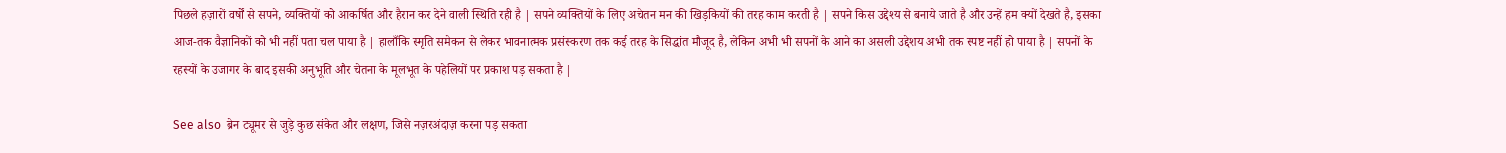पिछले हज़ारों वर्षों से सपने, व्यक्तियों को आकर्षित और हैरान कर देने वाली स्थिति रही है | सपने व्यक्तियों के लिए अचेतन मन की खिड़कियों की तरह काम करती है | सपने किस उद्देश्य से बनाये जाते है और उन्हें हम क्यों देखते है, इसका आज-तक वैज्ञानिकों को भी नहीं पता चल पाया है | हालाँकि स्मृति समेकन से लेकर भावनात्मक प्रसंस्करण तक कई तरह के सिद्धांत मौजूद है, लेकिन अभी भी सपनों के आने का असली उद्देशय अभी तक स्पष्ट नहीं हो पाया है | सपनों के रहस्यों के उजागर के बाद इसकी अनुभूति और चेतना के मूलभूत के पहेलियों पर प्रकाश पड़ सकता है |

See also  ब्रेन ट्यूमर से जुड़े कुछ संकेत और लक्षण, जिसे नज़रअंदाज़ करना पड़ सकता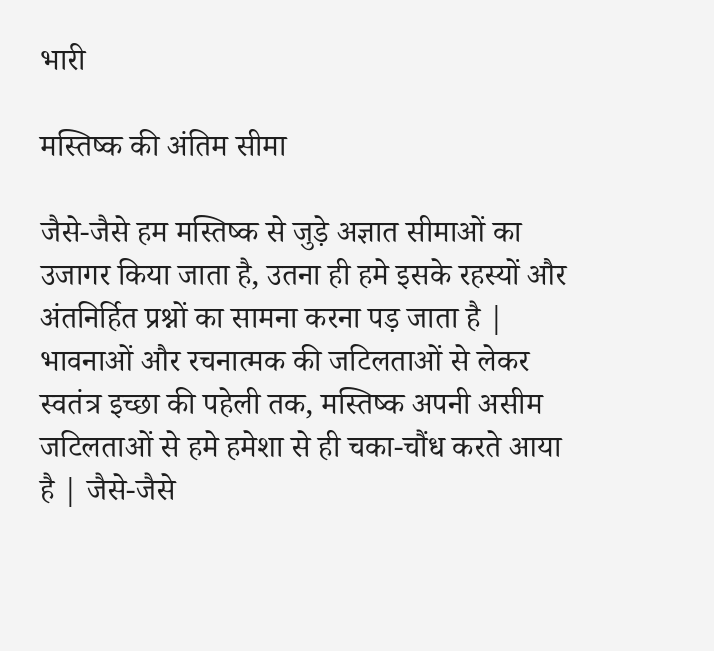भारी

मस्तिष्क की अंतिम सीमा

जैसे-जैसे हम मस्तिष्क से जुड़े अज्ञात सीमाओं का उजागर किया जाता है, उतना ही हमे इसके रहस्यों और अंतनिर्हित प्रश्नों का सामना करना पड़ जाता है | भावनाओं और रचनात्मक की जटिलताओं से लेकर स्वतंत्र इच्छा की पहेली तक, मस्तिष्क अपनी असीम जटिलताओं से हमे हमेशा से ही चका-चौंध करते आया है | जैसे-जैसे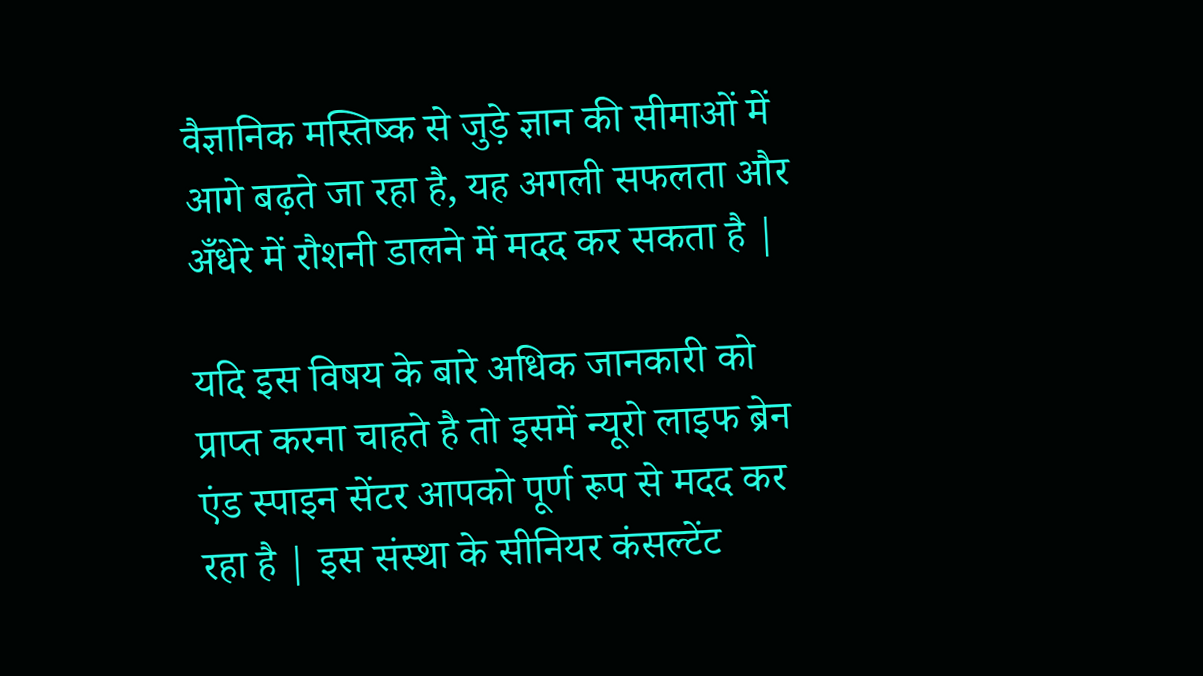वैज्ञानिक मस्तिष्क से जुड़े ज्ञान की सीमाओं में आगे बढ़ते जा रहा है, यह अगली सफलता और अँधेरे में रौशनी डालने में मदद कर सकता है |

यदि इस विषय के बारे अधिक जानकारी को प्राप्त करना चाहते है तो इसमें न्यूरो लाइफ ब्रेन एंड स्पाइन सेंटर आपको पूर्ण रूप से मदद कर रहा है | इस संस्था के सीनियर कंसल्टेंट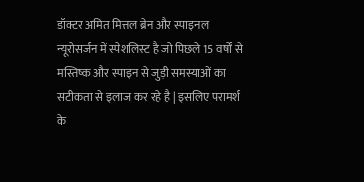डॉक्टर अमित मित्तल ब्रेन और स्पाइनल न्यूरोसर्जन में स्पेशलिस्ट है जो पिछले 15 वर्षों से मस्तिष्क और स्पाइन से जुड़ी समस्याओं का सटीकता से इलाज कर रहे है | इसलिए परामर्श के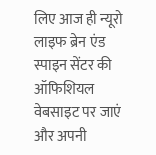लिए आज ही न्यूरो लाइफ ब्रेन एंड स्पाइन सेंटर की ऑफिशियल वेबसाइट पर जाएं और अपनी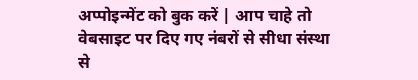अप्पोइन्मेंट को बुक करें | आप चाहे तो वेबसाइट पर दिए गए नंबरों से सीधा संस्था से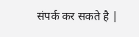संपर्क कर सकते है |